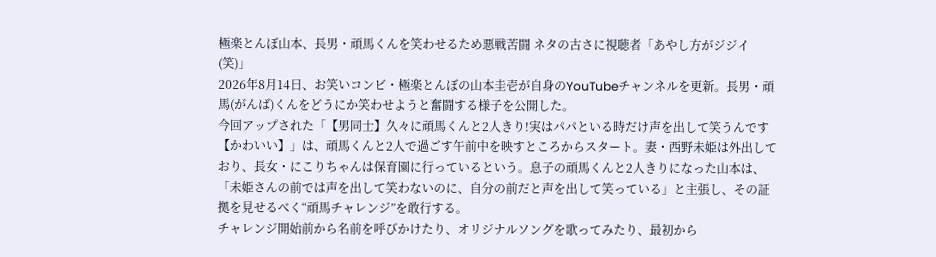極楽とんぼ山本、長男・頑馬くんを笑わせるため悪戦苦闘 ネタの古さに視聴者「あやし方がジジイ(笑)」
2026年8月14日、お笑いコンビ・極楽とんぼの山本圭壱が自身のYouTubeチャンネルを更新。長男・頑馬(がんば)くんをどうにか笑わせようと奮闘する様子を公開した。
今回アップされた「【男同士】久々に頑馬くんと2人きり!実はパパといる時だけ声を出して笑うんです【かわいい】」は、頑馬くんと2人で過ごす午前中を映すところからスタート。妻・西野未姫は外出しており、長女・にこりちゃんは保育園に行っているという。息子の頑馬くんと2人きりになった山本は、「未姫さんの前では声を出して笑わないのに、自分の前だと声を出して笑っている」と主張し、その証拠を見せるべく“頑馬チャレンジ”を敢行する。
チャレンジ開始前から名前を呼びかけたり、オリジナルソングを歌ってみたり、最初から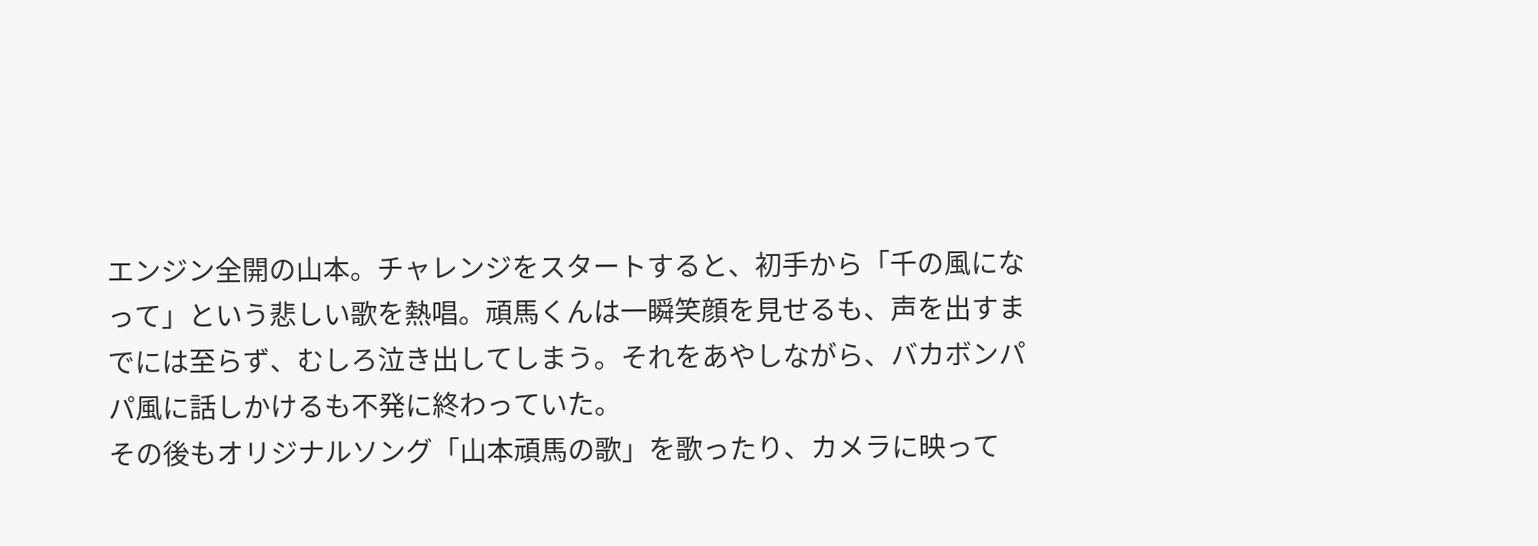エンジン全開の山本。チャレンジをスタートすると、初手から「千の風になって」という悲しい歌を熱唱。頑馬くんは一瞬笑顔を見せるも、声を出すまでには至らず、むしろ泣き出してしまう。それをあやしながら、バカボンパパ風に話しかけるも不発に終わっていた。
その後もオリジナルソング「山本頑馬の歌」を歌ったり、カメラに映って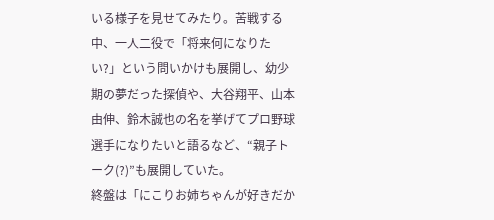いる様子を見せてみたり。苦戦する中、一人二役で「将来何になりたい?」という問いかけも展開し、幼少期の夢だった探偵や、大谷翔平、山本由伸、鈴木誠也の名を挙げてプロ野球選手になりたいと語るなど、“親子トーク(?)”も展開していた。
終盤は「にこりお姉ちゃんが好きだか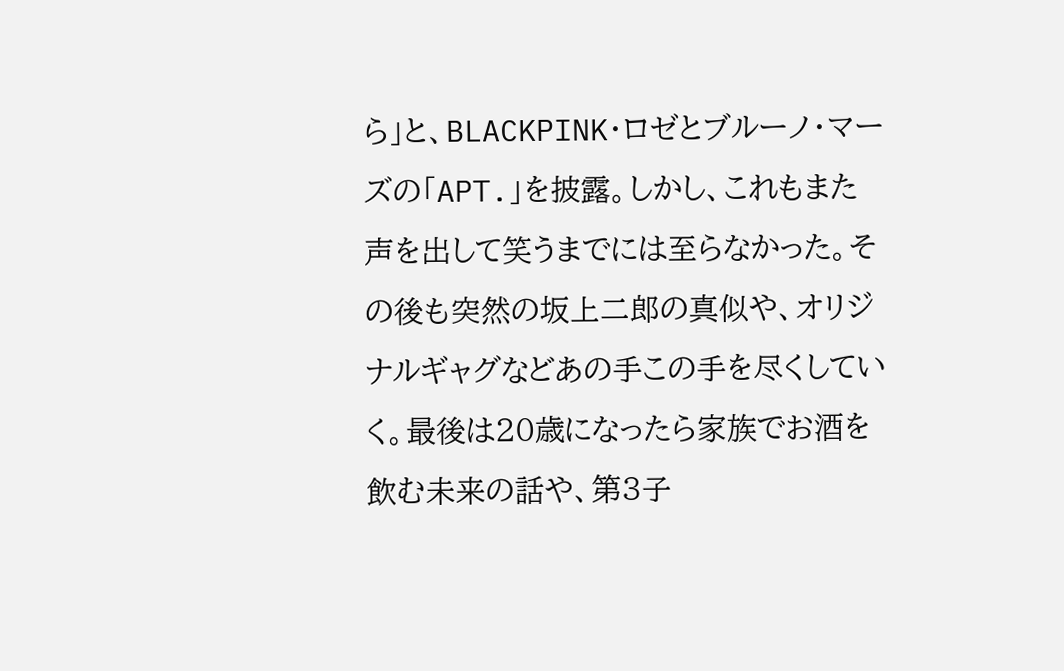ら」と、BLACKPINK・ロゼとブルーノ・マーズの「APT.」を披露。しかし、これもまた声を出して笑うまでには至らなかった。その後も突然の坂上二郎の真似や、オリジナルギャグなどあの手この手を尽くしていく。最後は20歳になったら家族でお酒を飲む未来の話や、第3子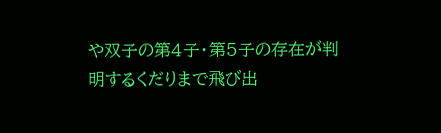や双子の第4子・第5子の存在が判明するくだりまで飛び出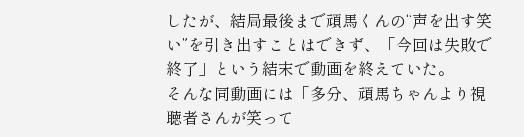したが、結局最後まで頑馬くんの“声を出す笑い”を引き出すことはできず、「今回は失敗で終了」という結末で動画を終えていた。
そんな同動画には「多分、頑馬ちゃんより視聴者さんが笑って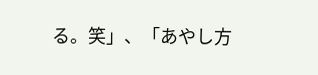る。笑」、「あやし方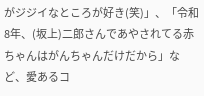がジジイなところが好き(笑)」、「令和8年、(坂上)二郎さんであやされてる赤ちゃんはがんちゃんだけだから」など、愛あるコ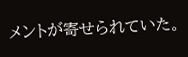メントが寄せられていた。